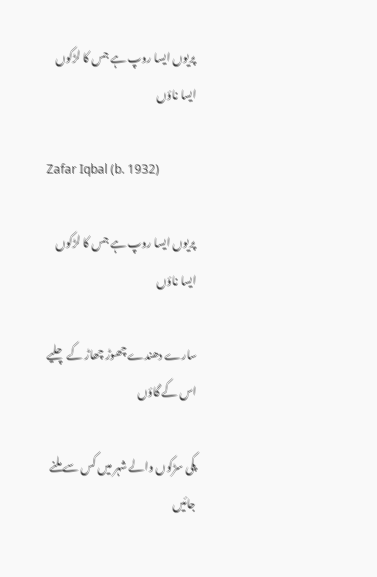پریوں ایسا روپ ہے جس کا لڑکوں ایسا ناؤں

Zafar Iqbal (b. 1932)

پریوں ایسا روپ ہے جس کا لڑکوں ایسا ناؤں

سارے دھندے چھوڑ چھاڑ کے چلیے اس کے گاؤں

پکی سڑکوں والے شہر میں کس سے ملنے جائیں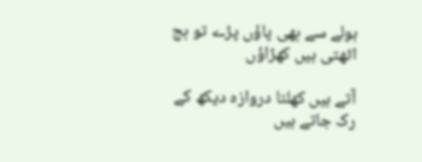ہولے سے بھی پاؤں پڑے تو بج اٹھتی ہیں کھڑاؤں

آتے ہیں کھلتا دروازہ دیکھ کے رک جاتے ہیں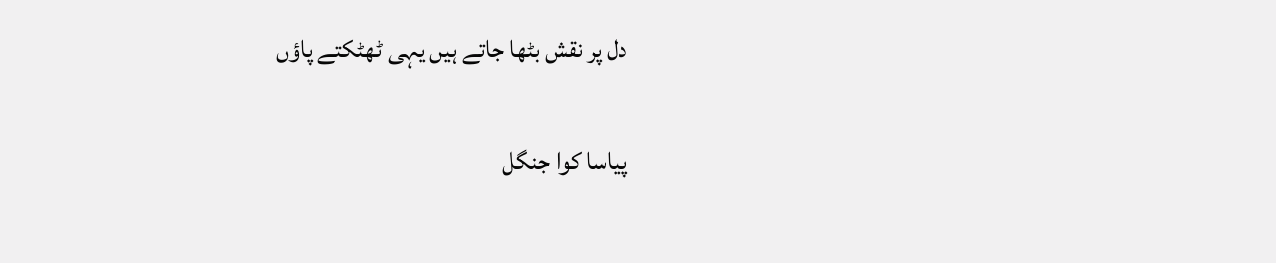دل پر نقش بٹھا جاتے ہیں یہی ٹھٹکتے پاؤں

پیاسا کوا جنگل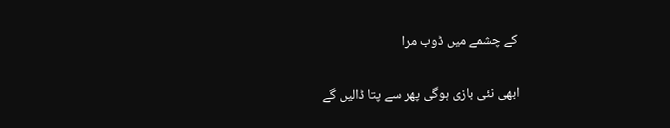کے چشمے میں ڈوب مرا

ابھی نئی بازی ہوگی پھر سے پتا ڈالیں گے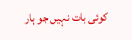کوئی بات نہیں جو ہار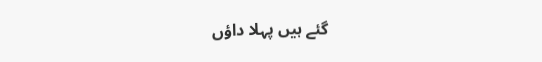گئے ہیں پہلا داؤں